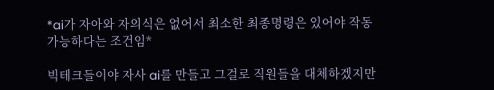*ai가 자아와 자의식은 없어서 최소한 최종명령은 있어야 작동 가능하다는 조건임*

빅테크들이야 자사 ai를 만들고 그걸로 직원들을 대체하겠지만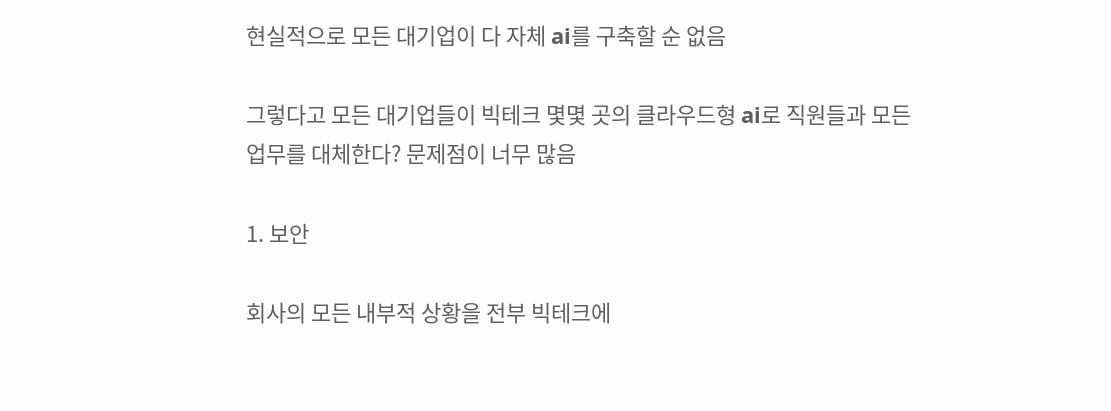현실적으로 모든 대기업이 다 자체 ai를 구축할 순 없음

그렇다고 모든 대기업들이 빅테크 몇몇 곳의 클라우드형 ai로 직원들과 모든 업무를 대체한다? 문제점이 너무 많음

1. 보안

회사의 모든 내부적 상황을 전부 빅테크에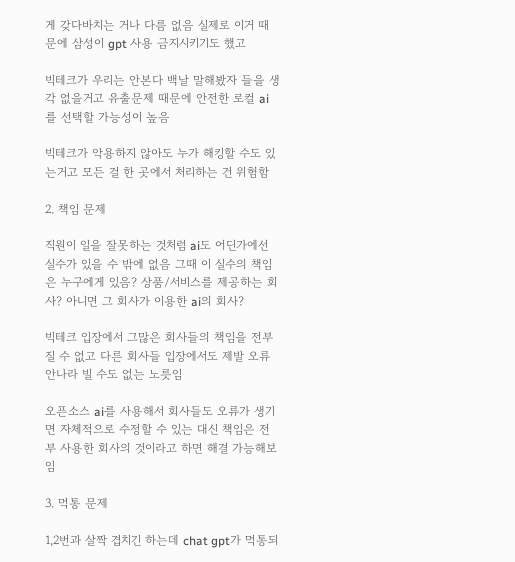게 갖다바치는 거나 다름 없음 실제로 이거 때문에 삼성이 gpt 사용 금지시키기도 했고

빅테크가 우리는 안본다 백날 말해봤자 들을 생각 없을거고 유출문제 때문에 안전한 로컬 ai를 선택할 가능성이 높음

빅테크가 악용하지 않아도 누가 해킹할 수도 있는거고 모든 걸 한 곳에서 처리하는 건 위험함

2. 책임 문제

직원이 일을 잘못하는 것처럼 ai도 어딘가에선 실수가 있을 수 밖에 없음 그때 이 실수의 책임은 누구에게 있음? 상품/서비스를 제공하는 회사? 아니면 그 회사가 이용한 ai의 회사?

빅테크 입장에서 그많은 회사들의 책임을 전부 질 수 없고 다른 회사들 입장에서도 제발 오류 안나라 빌 수도 없는 노릇임

오픈소스 ai를 사용해서 회사들도 오류가 생기면 자체적으로 수정할 수 있는 대신 책임은 전부 사용한 회사의 것이라고 하면 해결 가능해보임

3. 먹통 문제

1,2번과 살짝 겹치긴 하는데 chat gpt가 먹통되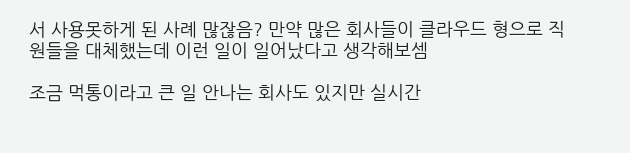서 사용못하게 된 사례 많잖음? 만약 많은 회사들이 클라우드 형으로 직원들을 대체했는데 이런 일이 일어났다고 생각해보셈

조금 먹통이라고 큰 일 안나는 회사도 있지만 실시간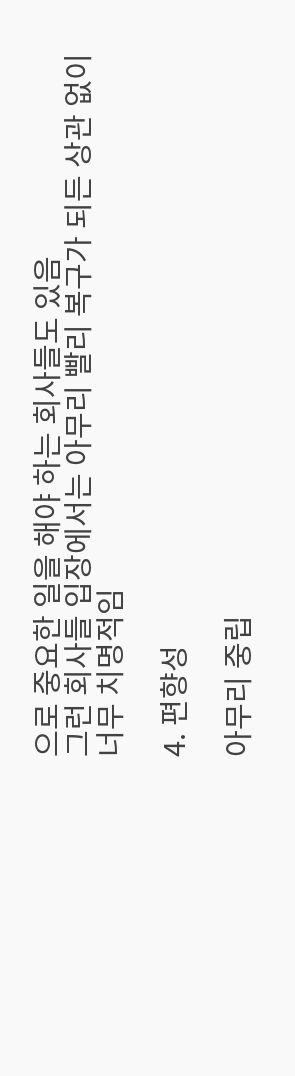으로 중요한 일을 해야 하는 회사들도 있음
그런 회사들 입장에서는 아무리 빨리 복구가 되든 상관 없이 너무 치명적임

4. 편향성

아무리 중립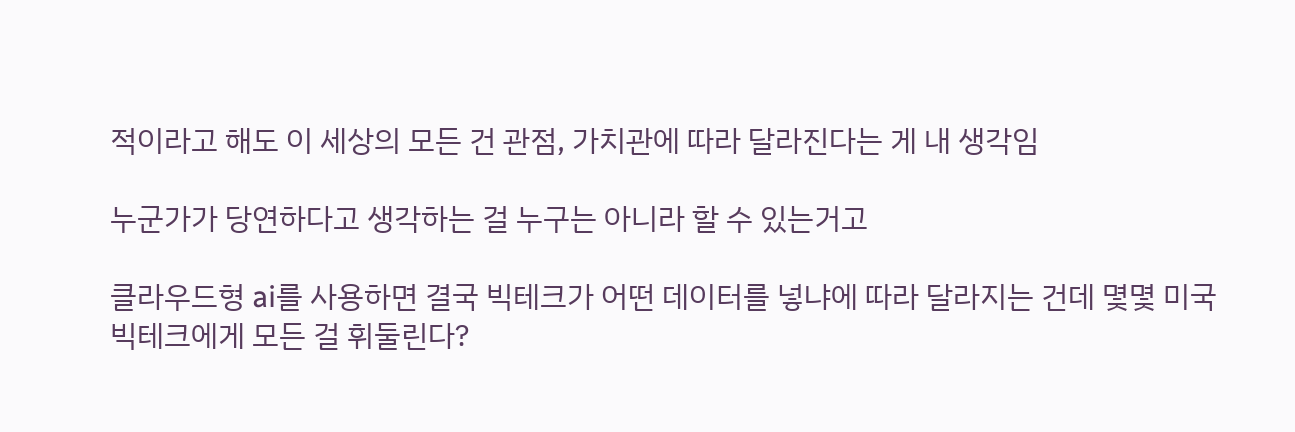적이라고 해도 이 세상의 모든 건 관점, 가치관에 따라 달라진다는 게 내 생각임

누군가가 당연하다고 생각하는 걸 누구는 아니라 할 수 있는거고

클라우드형 ai를 사용하면 결국 빅테크가 어떤 데이터를 넣냐에 따라 달라지는 건데 몇몇 미국 빅테크에게 모든 걸 휘둘린다?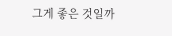그게 좋은 것일까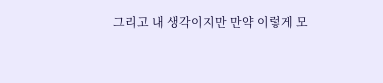그리고 내 생각이지만 만약 이렇게 모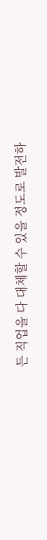든 직업을 다 대체할 수 있을 정도로 발전하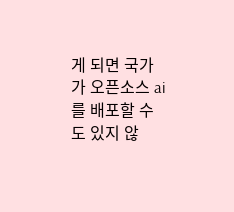게 되면 국가가 오픈소스 ai를 배포할 수도 있지 않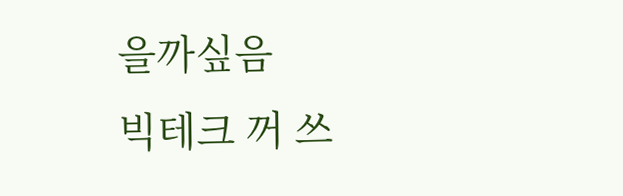을까싶음
빅테크 꺼 쓰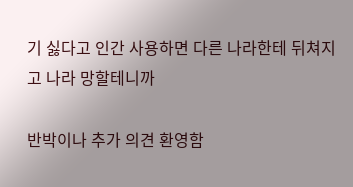기 싫다고 인간 사용하면 다른 나라한테 뒤쳐지고 나라 망할테니까

반박이나 추가 의견 환영함